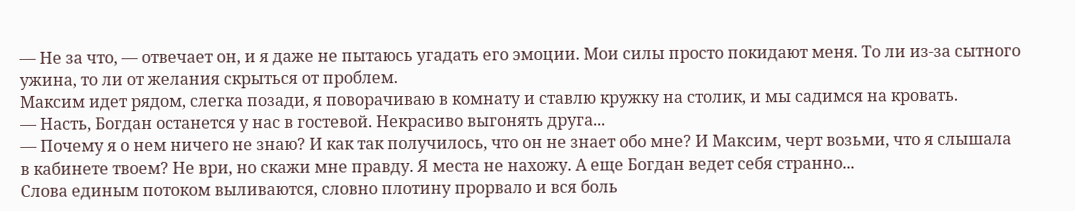— Не за что, — отвечает он, и я даже не пытаюсь угадать его эмоции. Мои силы просто покидают меня. То ли из-за сытного ужина, то ли от желания скрыться от проблем.
Максим идет рядом, слегка позади, я поворачиваю в комнату и ставлю кружку на столик, и мы садимся на кровать.
— Насть, Богдан останется у нас в гостевой. Некрасиво выгонять друга...
— Почему я о нем ничего не знаю? И как так получилось, что он не знает обо мне? И Максим, черт возьми, что я слышала в кабинете твоем? Не ври, но скажи мне правду. Я места не нахожу. А еще Богдан ведет себя странно...
Слова единым потоком выливаются, словно плотину прорвало и вся боль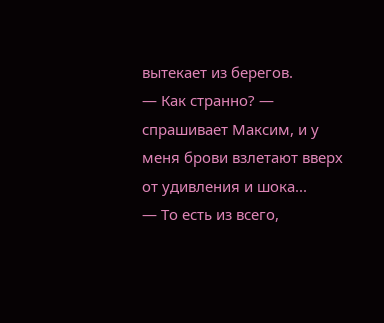вытекает из берегов.
— Как странно? — спрашивает Максим, и у меня брови взлетают вверх от удивления и шока...
— То есть из всего,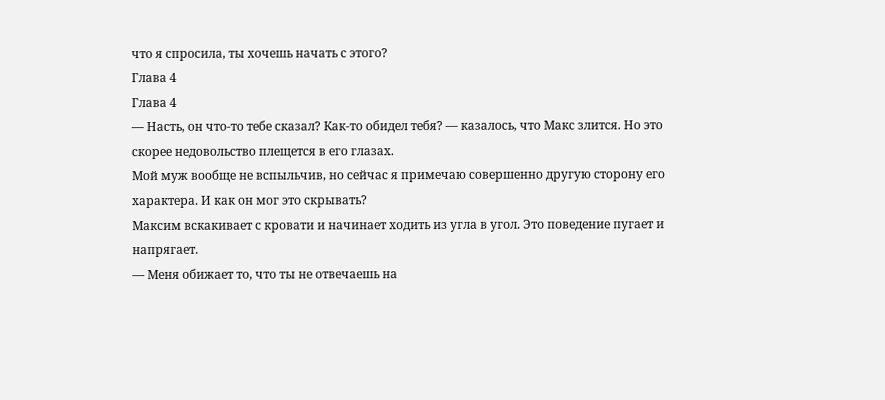что я спросила, ты хочешь начать с этого?
Глава 4
Глава 4
— Насть, он что-то тебе сказал? Как-то обидел тебя? — казалось, что Макс злится. Но это скорее недовольство плещется в его глазах.
Мой муж вообще не вспыльчив, но сейчас я примечаю совершенно другую сторону его характера. И как он мог это скрывать?
Максим вскакивает с кровати и начинает ходить из угла в угол. Это поведение пугает и напрягает.
— Меня обижает то, что ты не отвечаешь на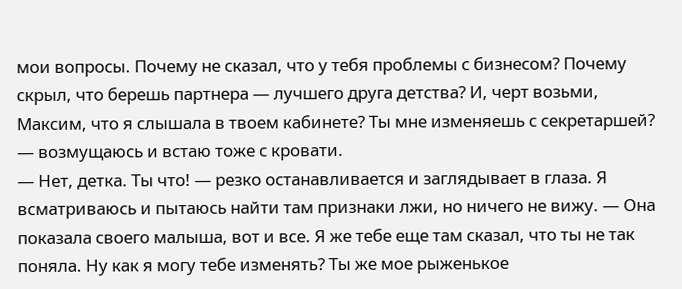мои вопросы. Почему не сказал, что у тебя проблемы с бизнесом? Почему скрыл, что берешь партнера — лучшего друга детства? И, черт возьми, Максим, что я слышала в твоем кабинете? Ты мне изменяешь с секретаршей? — возмущаюсь и встаю тоже с кровати.
— Нет, детка. Ты что! — резко останавливается и заглядывает в глаза. Я всматриваюсь и пытаюсь найти там признаки лжи, но ничего не вижу. — Она показала своего малыша, вот и все. Я же тебе еще там сказал, что ты не так поняла. Ну как я могу тебе изменять? Ты же мое рыженькое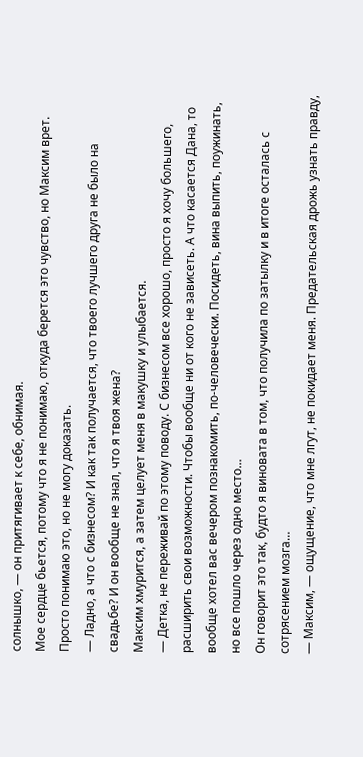солнышко, — он притягивает к себе, обнимая.
Мое сердце бьется, потому что я не понимаю, откуда берется это чувство, но Максим врет. Просто понимаю это, но не могу доказать.
— Ладно, а что с бизнесом? И как так получается, что твоего лучшего друга не было на свадьбе? И он вообще не знал, что я твоя жена?
Максим хмурится, а затем целует меня в макушку и улыбается.
— Детка, не переживай по этому поводу. С бизнесом все хорошо, просто я хочу большего, расширить свои возможности. Чтобы вообще ни от кого не зависеть. А что касается Дана, то вообще хотел вас вечером познакомить, по-человечески. Посидеть, вина выпить, поужинать, но все пошло через одно место…
Он говорит это так, будто я виновата в том, что получила по затылку и в итоге осталась с сотрясением мозга…
— Максим, — ощущение, что мне лгут, не покидает меня. Предательская дрожь узнать правду,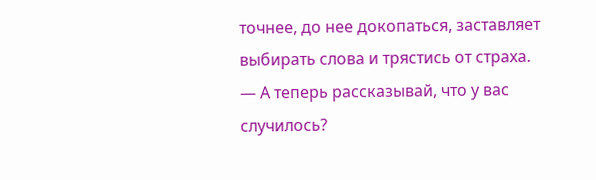точнее, до нее докопаться, заставляет выбирать слова и трястись от страха.
— А теперь рассказывай, что у вас случилось?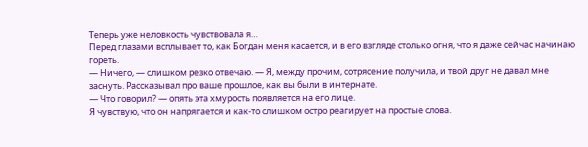Теперь уже неловкость чувствовала я…
Перед глазами всплывает то, как Богдан меня касается, и в его взгляде столько огня, что я даже сейчас начинаю гореть.
— Ничего, — слишком резко отвечаю. — Я, между прочим, сотрясение получила, и твой друг не давал мне заснуть. Рассказывал про ваше прошлое, как вы были в интернате.
— Что говорил? — опять эта хмурость появляется на его лице.
Я чувствую, что он напрягается и как-то слишком остро реагирует на простые слова.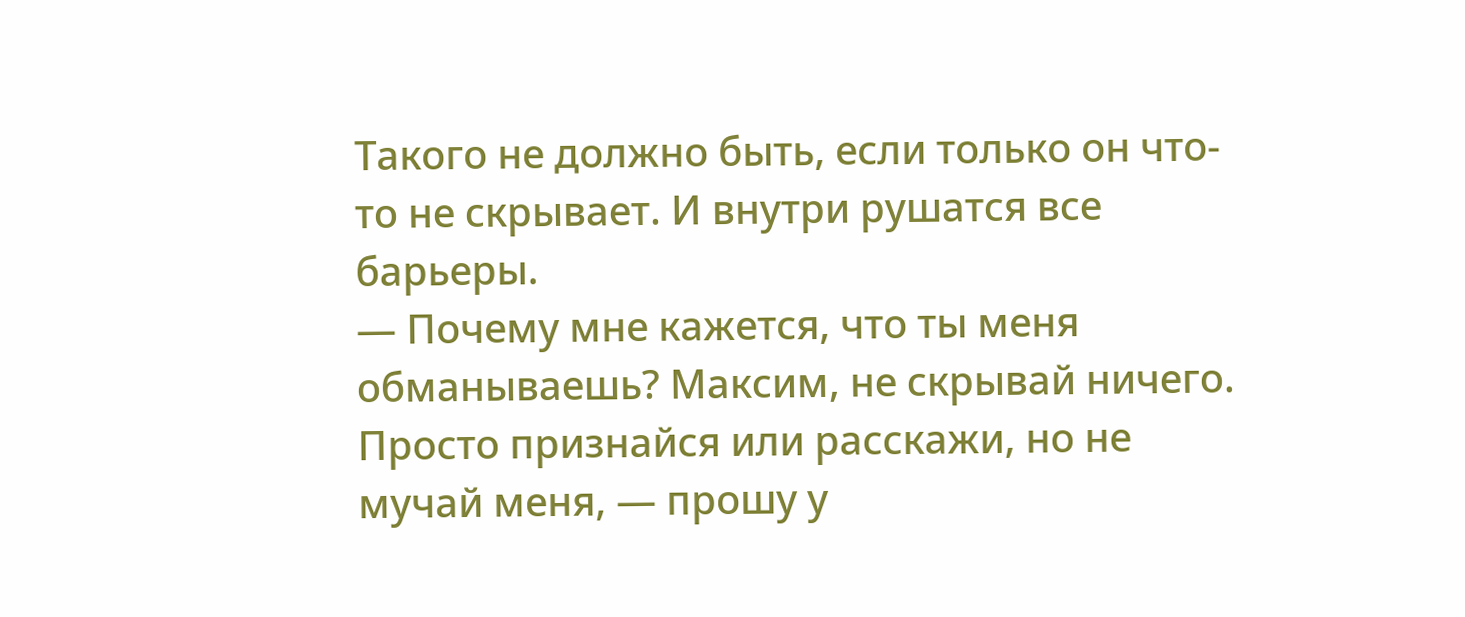Такого не должно быть, если только он что-то не скрывает. И внутри рушатся все барьеры.
— Почему мне кажется, что ты меня обманываешь? Максим, не скрывай ничего. Просто признайся или расскажи, но не мучай меня, — прошу у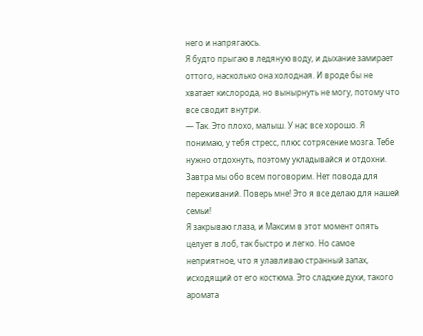него и напрягаюсь.
Я будто прыгаю в ледяную воду, и дыхание замирает оттого, насколько она холодная. И вроде бы не хватает кислорода, но вынырнуть не могу, потому что все сводит внутри.
— Так. Это плохо, малыш. У нас все хорошо. Я понимаю, у тебя стресс, плюс сотрясение мозга. Тебе нужно отдохнуть, поэтому укладывайся и отдохни. Завтра мы обо всем поговорим. Нет повода для переживаний. Поверь мне! Это я все делаю для нашей семьи!
Я закрываю глаза, и Максим в этот момент опять целует в лоб, так быстро и легко. Но самое неприятное, что я улавливаю странный запах, исходящий от его костюма. Это сладкие духи, такого аромата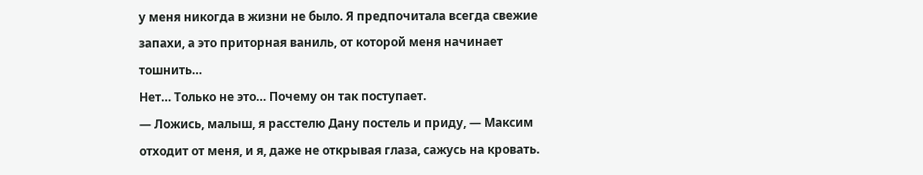у меня никогда в жизни не было. Я предпочитала всегда свежие запахи, а это приторная ваниль, от которой меня начинает тошнить…
Нет… Только не это… Почему он так поступает.
— Ложись, малыш, я расстелю Дану постель и приду, — Максим отходит от меня, и я, даже не открывая глаза, сажусь на кровать.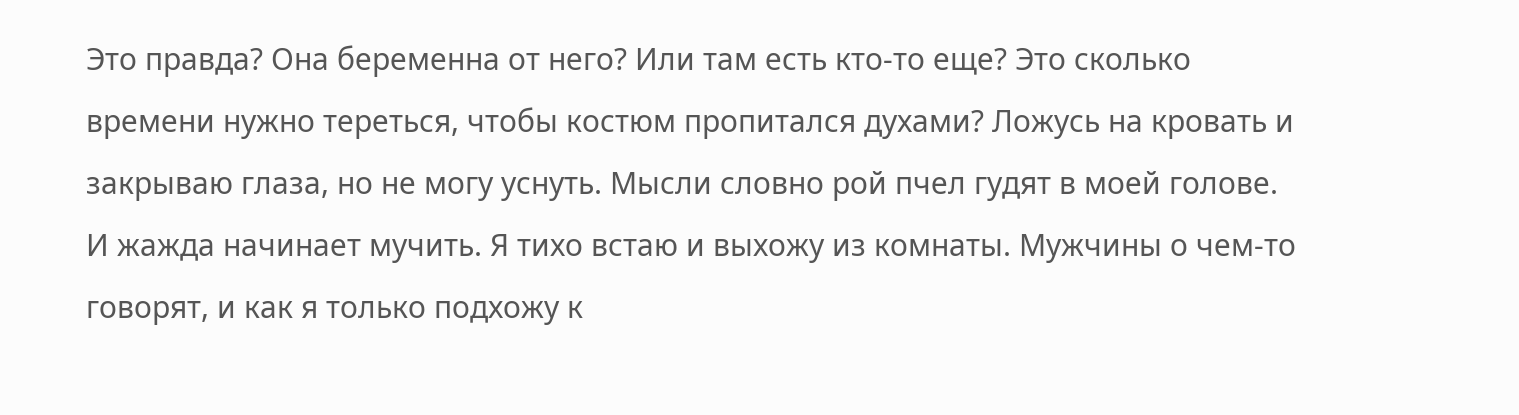Это правда? Она беременна от него? Или там есть кто-то еще? Это сколько времени нужно тереться, чтобы костюм пропитался духами? Ложусь на кровать и закрываю глаза, но не могу уснуть. Мысли словно рой пчел гудят в моей голове. И жажда начинает мучить. Я тихо встаю и выхожу из комнаты. Мужчины о чем-то говорят, и как я только подхожу к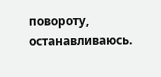повороту, останавливаюсь.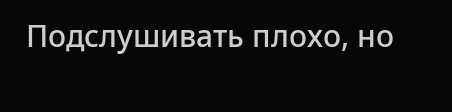Подслушивать плохо, но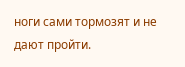ноги сами тормозят и не дают пройти.